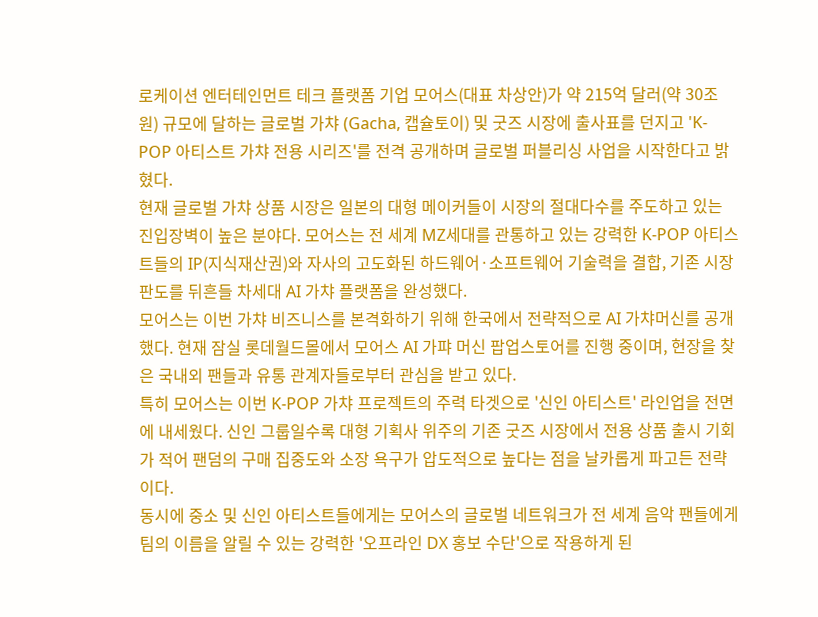로케이션 엔터테인먼트 테크 플랫폼 기업 모어스(대표 차상안)가 약 215억 달러(약 30조 원) 규모에 달하는 글로벌 가챠 (Gacha, 캡슐토이) 및 굿즈 시장에 출사표를 던지고 'K-POP 아티스트 가챠 전용 시리즈'를 전격 공개하며 글로벌 퍼블리싱 사업을 시작한다고 밝혔다.
현재 글로벌 가챠 상품 시장은 일본의 대형 메이커들이 시장의 절대다수를 주도하고 있는 진입장벽이 높은 분야다. 모어스는 전 세계 MZ세대를 관통하고 있는 강력한 K-POP 아티스트들의 IP(지식재산권)와 자사의 고도화된 하드웨어·소프트웨어 기술력을 결합, 기존 시장 판도를 뒤흔들 차세대 AI 가챠 플랫폼을 완성했다.
모어스는 이번 가챠 비즈니스를 본격화하기 위해 한국에서 전략적으로 AI 가챠머신를 공개 했다. 현재 잠실 롯데월드몰에서 모어스 AI 가퍄 머신 팝업스토어를 진행 중이며, 현장을 찾은 국내외 팬들과 유통 관계자들로부터 관심을 받고 있다.
특히 모어스는 이번 K-POP 가챠 프로젝트의 주력 타겟으로 '신인 아티스트' 라인업을 전면에 내세웠다. 신인 그룹일수록 대형 기획사 위주의 기존 굿즈 시장에서 전용 상품 출시 기회가 적어 팬덤의 구매 집중도와 소장 욕구가 압도적으로 높다는 점을 날카롭게 파고든 전략이다.
동시에 중소 및 신인 아티스트들에게는 모어스의 글로벌 네트워크가 전 세계 음악 팬들에게 팀의 이름을 알릴 수 있는 강력한 '오프라인 DX 홍보 수단'으로 작용하게 된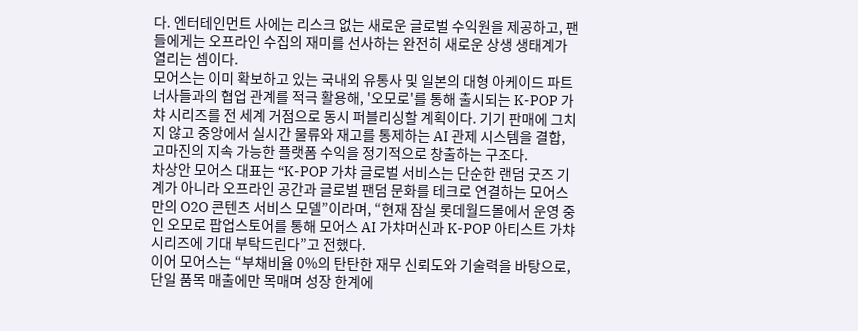다. 엔터테인먼트 사에는 리스크 없는 새로운 글로벌 수익원을 제공하고, 팬들에게는 오프라인 수집의 재미를 선사하는 완전히 새로운 상생 생태계가 열리는 셈이다.
모어스는 이미 확보하고 있는 국내외 유통사 및 일본의 대형 아케이드 파트너사들과의 협업 관계를 적극 활용해, '오모로'를 통해 출시되는 K-POP 가챠 시리즈를 전 세계 거점으로 동시 퍼블리싱할 계획이다. 기기 판매에 그치지 않고 중앙에서 실시간 물류와 재고를 통제하는 AI 관제 시스템을 결합, 고마진의 지속 가능한 플랫폼 수익을 정기적으로 창출하는 구조다.
차상안 모어스 대표는 “K-POP 가챠 글로벌 서비스는 단순한 랜덤 굿즈 기계가 아니라 오프라인 공간과 글로벌 팬덤 문화를 테크로 연결하는 모어스만의 O2O 콘텐츠 서비스 모델”이라며, “현재 잠실 롯데월드몰에서 운영 중인 오모로 팝업스토어를 통해 모어스 AI 가챠머신과 K-POP 아티스트 가챠 시리즈에 기대 부탁드린다”고 전했다.
이어 모어스는 “부채비율 0%의 탄탄한 재무 신뢰도와 기술력을 바탕으로, 단일 품목 매출에만 목매며 성장 한계에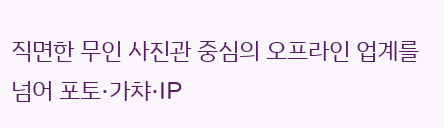직면한 무인 사진관 중심의 오프라인 업계를 넘어 포토·가챠·IP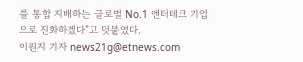를 통합 지배하는 글로벌 No.1 엔터테크 기업으로 진화하겠다”고 덧붙였다.
이원지 기자 news21g@etnews.com